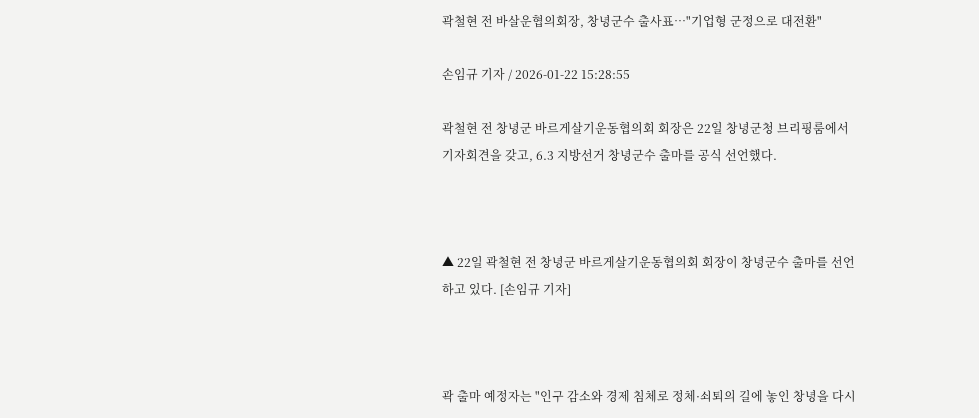곽철현 전 바살운협의회장, 창녕군수 출사표…"기업형 군정으로 대전환"

손임규 기자 / 2026-01-22 15:28:55

곽철현 전 창녕군 바르게살기운동협의회 회장은 22일 창녕군청 브리핑룸에서 기자회견을 갖고, 6.3 지방선거 창녕군수 출마를 공식 선언했다.



▲ 22일 곽철현 전 창녕군 바르게살기운동협의회 회장이 창녕군수 출마를 선언하고 있다. [손임규 기자]



곽 출마 예정자는 "인구 감소와 경제 침체로 정체·쇠퇴의 길에 놓인 창녕을 다시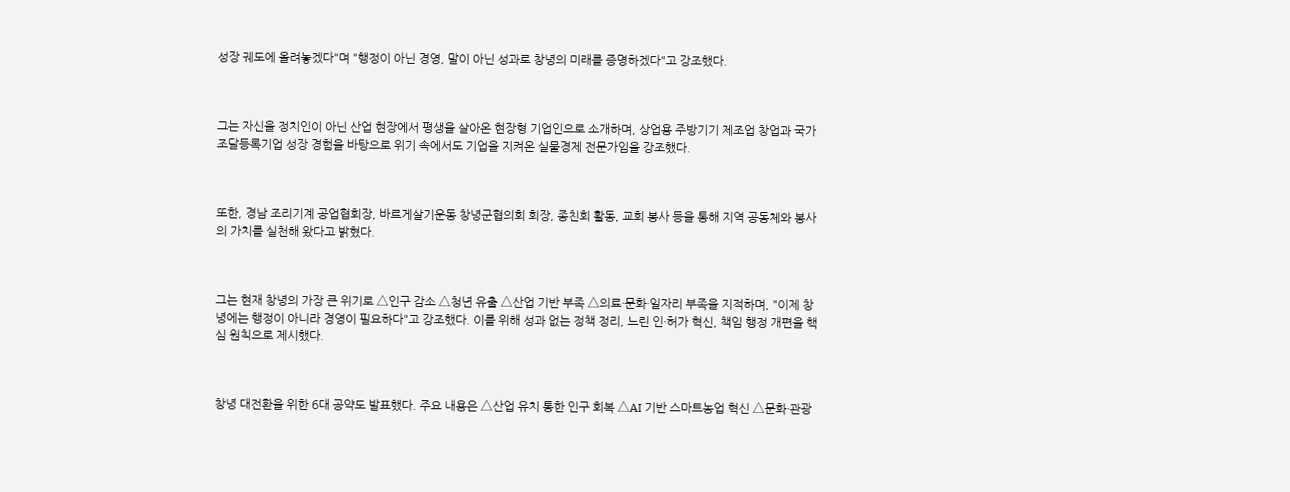성장 궤도에 올려놓겠다"며 "행정이 아닌 경영, 말이 아닌 성과로 창녕의 미래를 증명하겠다"고 강조했다.



그는 자신을 정치인이 아닌 산업 현장에서 평생을 살아온 현장형 기업인으로 소개하며, 상업용 주방기기 제조업 창업과 국가 조달등록기업 성장 경험을 바탕으로 위기 속에서도 기업을 지켜온 실물경제 전문가임을 강조했다.



또한, 경남 조리기계 공업협회장, 바르게살기운동 창녕군협의회 회장, 종친회 활동, 교회 봉사 등을 통해 지역 공동체와 봉사의 가치를 실천해 왔다고 밝혔다.



그는 현재 창녕의 가장 큰 위기로 △인구 감소 △청년 유출 △산업 기반 부족 △의료·문화·일자리 부족을 지적하며, "이제 창녕에는 행정이 아니라 경영이 필요하다"고 강조했다. 이를 위해 성과 없는 정책 정리, 느린 인·허가 혁신, 책임 행정 개편을 핵심 원칙으로 제시했다.



창녕 대전환을 위한 6대 공약도 발표했다. 주요 내용은 △산업 유치 통한 인구 회복 △AI 기반 스마트농업 혁신 △문화·관광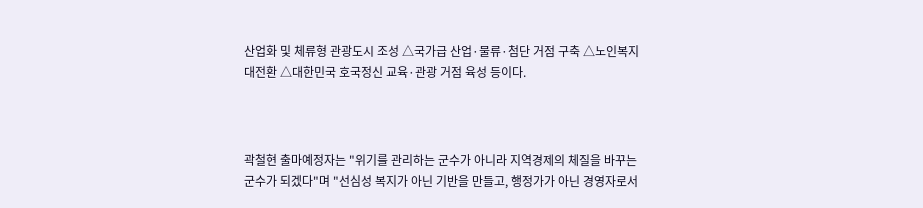산업화 및 체류형 관광도시 조성 △국가급 산업·물류·첨단 거점 구축 △노인복지 대전환 △대한민국 호국정신 교육·관광 거점 육성 등이다.



곽철현 출마예정자는 "위기를 관리하는 군수가 아니라 지역경제의 체질을 바꾸는 군수가 되겠다"며 "선심성 복지가 아닌 기반을 만들고, 행정가가 아닌 경영자로서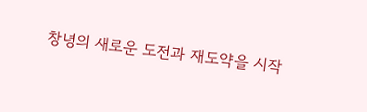창녕의 새로운 도전과 재도약을 시작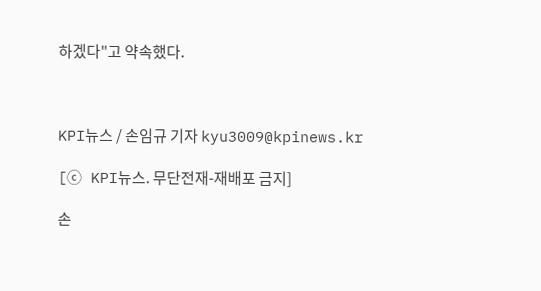하겠다"고 약속했다.



KPI뉴스 / 손임규 기자 kyu3009@kpinews.kr

[ⓒ KPI뉴스. 무단전재-재배포 금지]

손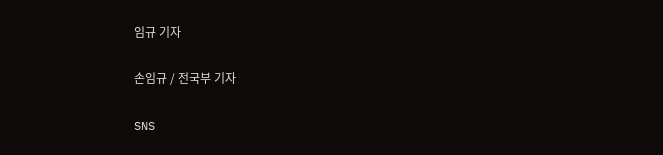임규 기자

손임규 / 전국부 기자

SNS